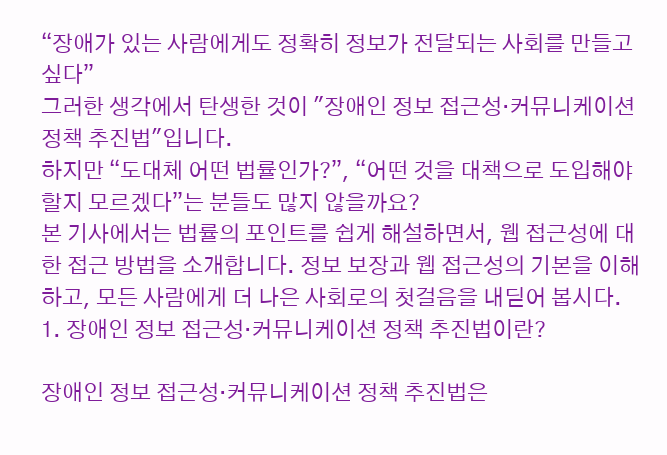“장애가 있는 사람에게도 정확히 정보가 전달되는 사회를 만들고 싶다”
그러한 생각에서 탄생한 것이 "장애인 정보 접근성·커뮤니케이션 정책 추진법"입니다.
하지만 “도대체 어떤 법률인가?”, “어떤 것을 대책으로 도입해야 할지 모르겠다”는 분들도 많지 않을까요?
본 기사에서는 법률의 포인트를 쉽게 해설하면서, 웹 접근성에 대한 접근 방법을 소개합니다. 정보 보장과 웹 접근성의 기본을 이해하고, 모든 사람에게 더 나은 사회로의 첫걸음을 내딛어 봅시다.
1. 장애인 정보 접근성·커뮤니케이션 정책 추진법이란?

장애인 정보 접근성·커뮤니케이션 정책 추진법은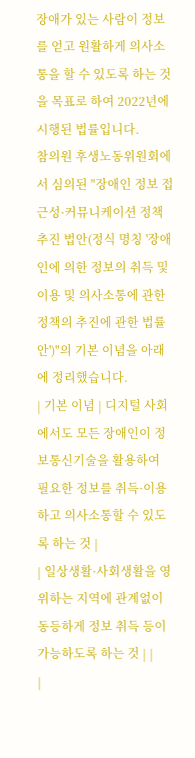장애가 있는 사람이 정보를 얻고 원활하게 의사소통을 할 수 있도록 하는 것을 목표로 하여 2022년에 시행된 법률입니다.
참의원 후생노동위원회에서 심의된 "장애인 정보 접근성·커뮤니케이션 정책 추진 법안(정식 명칭 '장애인에 의한 정보의 취득 및 이용 및 의사소통에 관한 정책의 추진에 관한 법률안')"의 기본 이념을 아래에 정리했습니다.
| 기본 이념 | 디지털 사회에서도 모든 장애인이 정보통신기술을 활용하여 필요한 정보를 취득·이용하고 의사소통할 수 있도록 하는 것 |
| 일상생활·사회생활을 영위하는 지역에 관계없이 동등하게 정보 취득 등이 가능하도록 하는 것 | |
|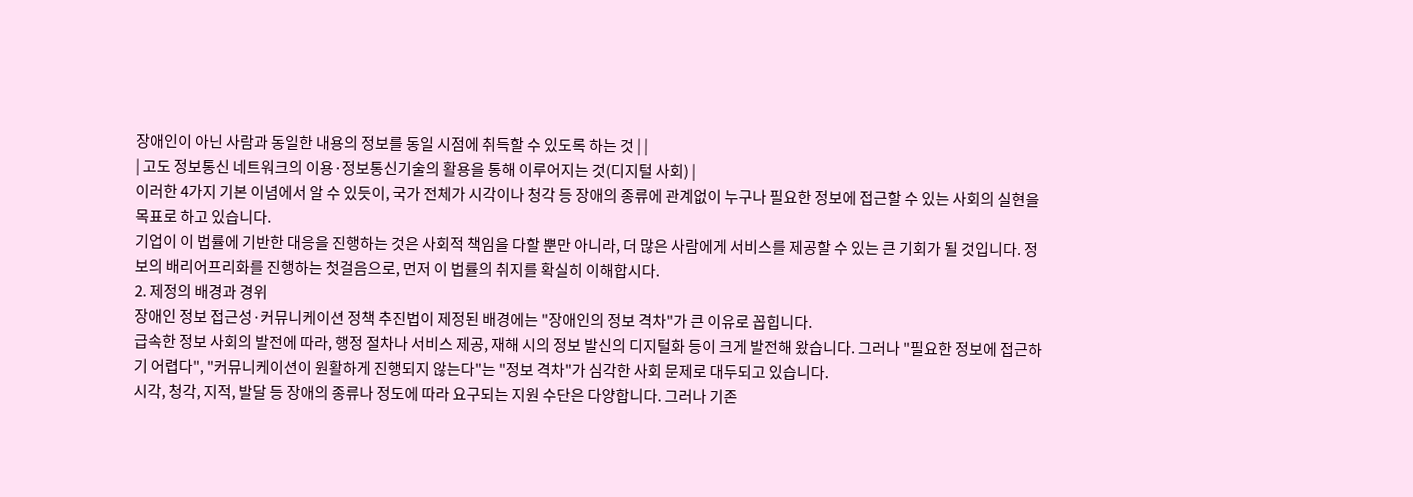장애인이 아닌 사람과 동일한 내용의 정보를 동일 시점에 취득할 수 있도록 하는 것 | |
| 고도 정보통신 네트워크의 이용·정보통신기술의 활용을 통해 이루어지는 것(디지털 사회) |
이러한 4가지 기본 이념에서 알 수 있듯이, 국가 전체가 시각이나 청각 등 장애의 종류에 관계없이 누구나 필요한 정보에 접근할 수 있는 사회의 실현을 목표로 하고 있습니다.
기업이 이 법률에 기반한 대응을 진행하는 것은 사회적 책임을 다할 뿐만 아니라, 더 많은 사람에게 서비스를 제공할 수 있는 큰 기회가 될 것입니다. 정보의 배리어프리화를 진행하는 첫걸음으로, 먼저 이 법률의 취지를 확실히 이해합시다.
2. 제정의 배경과 경위
장애인 정보 접근성·커뮤니케이션 정책 추진법이 제정된 배경에는 "장애인의 정보 격차"가 큰 이유로 꼽힙니다.
급속한 정보 사회의 발전에 따라, 행정 절차나 서비스 제공, 재해 시의 정보 발신의 디지털화 등이 크게 발전해 왔습니다. 그러나 "필요한 정보에 접근하기 어렵다", "커뮤니케이션이 원활하게 진행되지 않는다"는 "정보 격차"가 심각한 사회 문제로 대두되고 있습니다.
시각, 청각, 지적, 발달 등 장애의 종류나 정도에 따라 요구되는 지원 수단은 다양합니다. 그러나 기존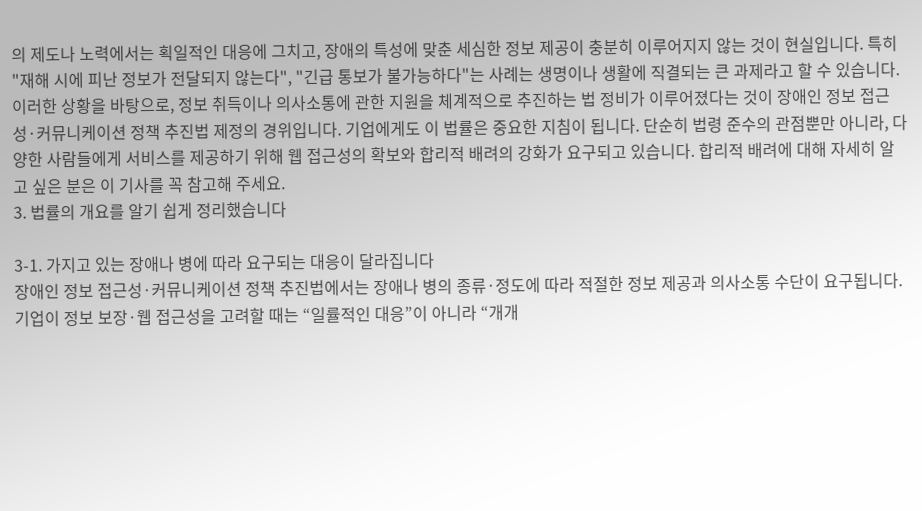의 제도나 노력에서는 획일적인 대응에 그치고, 장애의 특성에 맞춘 세심한 정보 제공이 충분히 이루어지지 않는 것이 현실입니다. 특히 "재해 시에 피난 정보가 전달되지 않는다", "긴급 통보가 불가능하다"는 사례는 생명이나 생활에 직결되는 큰 과제라고 할 수 있습니다.
이러한 상황을 바탕으로, 정보 취득이나 의사소통에 관한 지원을 체계적으로 추진하는 법 정비가 이루어졌다는 것이 장애인 정보 접근성·커뮤니케이션 정책 추진법 제정의 경위입니다. 기업에게도 이 법률은 중요한 지침이 됩니다. 단순히 법령 준수의 관점뿐만 아니라, 다양한 사람들에게 서비스를 제공하기 위해 웹 접근성의 확보와 합리적 배려의 강화가 요구되고 있습니다. 합리적 배려에 대해 자세히 알고 싶은 분은 이 기사를 꼭 참고해 주세요.
3. 법률의 개요를 알기 쉽게 정리했습니다

3-1. 가지고 있는 장애나 병에 따라 요구되는 대응이 달라집니다
장애인 정보 접근성·커뮤니케이션 정책 추진법에서는 장애나 병의 종류·정도에 따라 적절한 정보 제공과 의사소통 수단이 요구됩니다. 기업이 정보 보장·웹 접근성을 고려할 때는 “일률적인 대응”이 아니라 “개개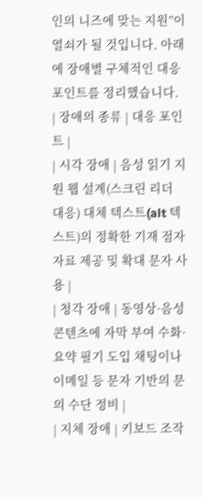인의 니즈에 맞는 지원”이 열쇠가 될 것입니다. 아래에 장애별 구체적인 대응 포인트를 정리했습니다.
| 장애의 종류 | 대응 포인트 |
| 시각 장애 | 음성 읽기 지원 웹 설계(스크린 리더 대응) 대체 텍스트(alt 텍스트)의 정확한 기재 점자 자료 제공 및 확대 문자 사용 |
| 청각 장애 | 동영상·음성 콘텐츠에 자막 부여 수화·요약 필기 도입 채팅이나 이메일 등 문자 기반의 문의 수단 정비 |
| 지체 장애 | 키보드 조작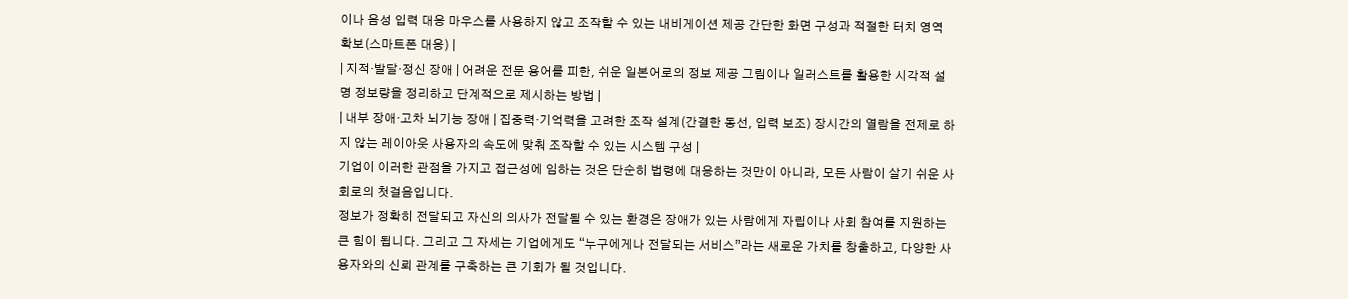이나 음성 입력 대응 마우스를 사용하지 않고 조작할 수 있는 내비게이션 제공 간단한 화면 구성과 적절한 터치 영역 확보(스마트폰 대응) |
| 지적·발달·정신 장애 | 어려운 전문 용어를 피한, 쉬운 일본어로의 정보 제공 그림이나 일러스트를 활용한 시각적 설명 정보량을 정리하고 단계적으로 제시하는 방법 |
| 내부 장애·고차 뇌기능 장애 | 집중력·기억력을 고려한 조작 설계(간결한 동선, 입력 보조) 장시간의 열람을 전제로 하지 않는 레이아웃 사용자의 속도에 맞춰 조작할 수 있는 시스템 구성 |
기업이 이러한 관점을 가지고 접근성에 임하는 것은 단순히 법령에 대응하는 것만이 아니라, 모든 사람이 살기 쉬운 사회로의 첫걸음입니다.
정보가 정확히 전달되고 자신의 의사가 전달될 수 있는 환경은 장애가 있는 사람에게 자립이나 사회 참여를 지원하는 큰 힘이 됩니다. 그리고 그 자세는 기업에게도 “누구에게나 전달되는 서비스”라는 새로운 가치를 창출하고, 다양한 사용자와의 신뢰 관계를 구축하는 큰 기회가 될 것입니다.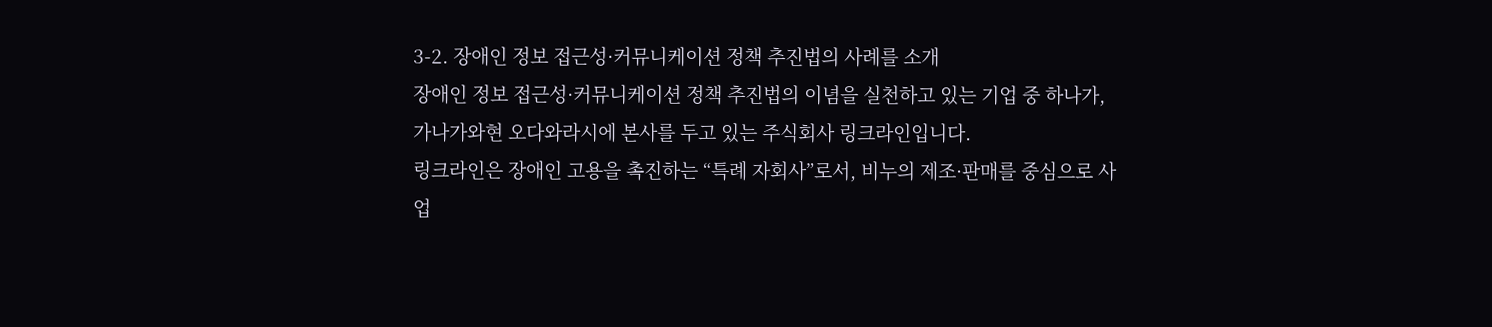3-2. 장애인 정보 접근성·커뮤니케이션 정책 추진법의 사례를 소개
장애인 정보 접근성·커뮤니케이션 정책 추진법의 이념을 실천하고 있는 기업 중 하나가, 가나가와현 오다와라시에 본사를 두고 있는 주식회사 링크라인입니다.
링크라인은 장애인 고용을 촉진하는 “특례 자회사”로서, 비누의 제조·판매를 중심으로 사업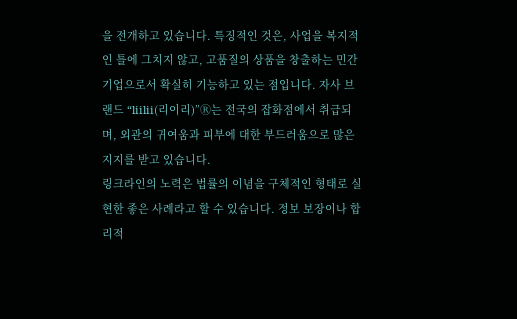을 전개하고 있습니다. 특징적인 것은, 사업을 복지적인 틀에 그치지 않고, 고품질의 상품을 창출하는 민간 기업으로서 확실히 기능하고 있는 점입니다. 자사 브랜드 “liilii(리이리)”Ⓡ는 전국의 잡화점에서 취급되며, 외관의 귀여움과 피부에 대한 부드러움으로 많은 지지를 받고 있습니다.
링크라인의 노력은 법률의 이념을 구체적인 형태로 실현한 좋은 사례라고 할 수 있습니다. 정보 보장이나 합리적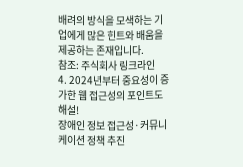배려의 방식을 모색하는 기업에게 많은 힌트와 배움을 제공하는 존재입니다.
참조: 주식회사 링크라인
4. 2024년부터 중요성이 증가한 웹 접근성의 포인트도 해설!
장애인 정보 접근성·커뮤니케이션 정책 추진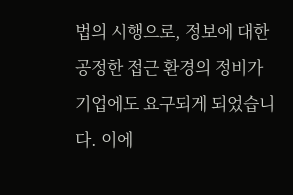법의 시행으로, 정보에 대한 공정한 접근 환경의 정비가 기업에도 요구되게 되었습니다. 이에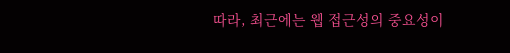따라, 최근에는 웹 접근성의 중요성이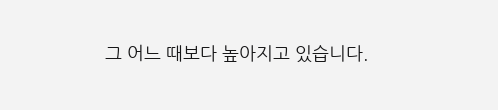그 어느 때보다 높아지고 있습니다.